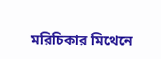মরিচিকার মিথেনে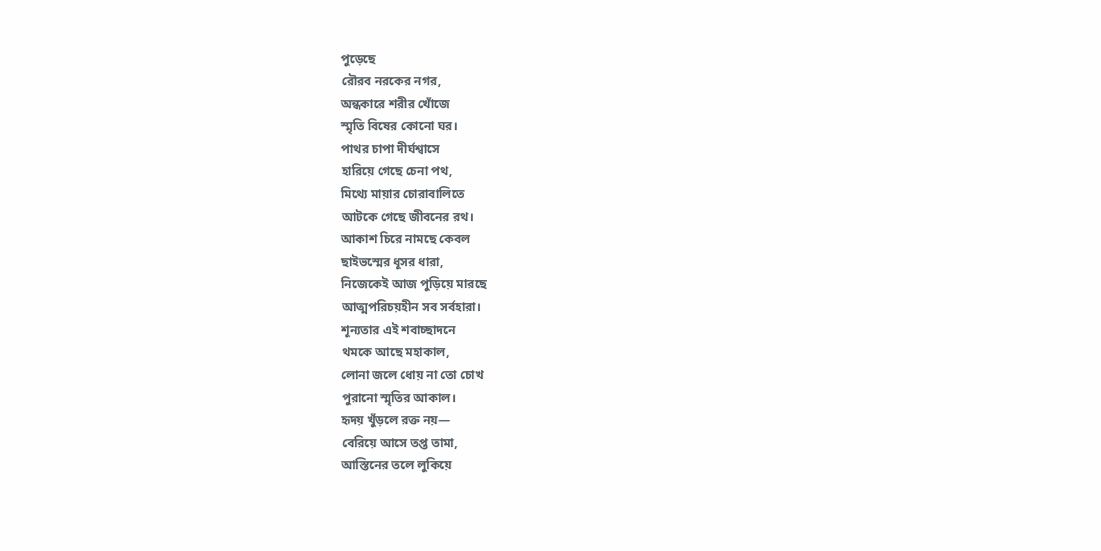পুড়েছে
রৌরব নরকের নগর,
অন্ধকারে শরীর খোঁজে
স্মৃতি বিষের কোনো ঘর।
পাথর চাপা দীর্ঘশ্বাসে
হারিয়ে গেছে চেনা পথ,
মিথ্যে মায়ার চোরাবালিতে
আটকে গেছে জীবনের রথ।
আকাশ চিরে নামছে কেবল
ছাইভস্মের ধূসর ধারা,
নিজেকেই আজ পুড়িয়ে মারছে
আত্মপরিচয়হীন সব সর্বহারা।
শূন্যতার এই শবাচ্ছাদনে
থমকে আছে মহাকাল,
লোনা জলে ধোয় না তো চোখ
পুরানো স্মৃতির আকাল।
হৃদয় খুঁড়লে রক্ত নয়—
বেরিয়ে আসে তপ্ত তামা,
আস্তিনের তলে লুকিয়ে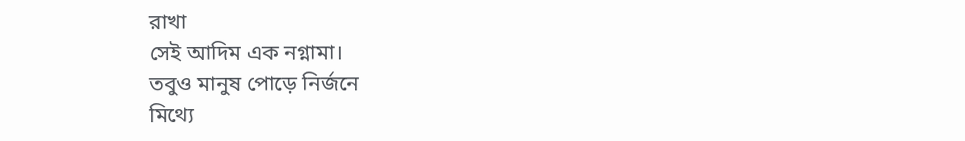রাখা
সেই আদিম এক নগ্নামা।
তবুও মানুষ পোড়ে নির্জনে
মিথ্যে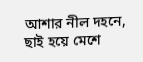আশার নীল দহনে,
ছাই হয়ে মেশে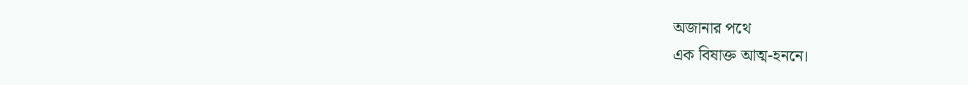অজানার পথে
এক বিষাক্ত আত্ম-হননে।